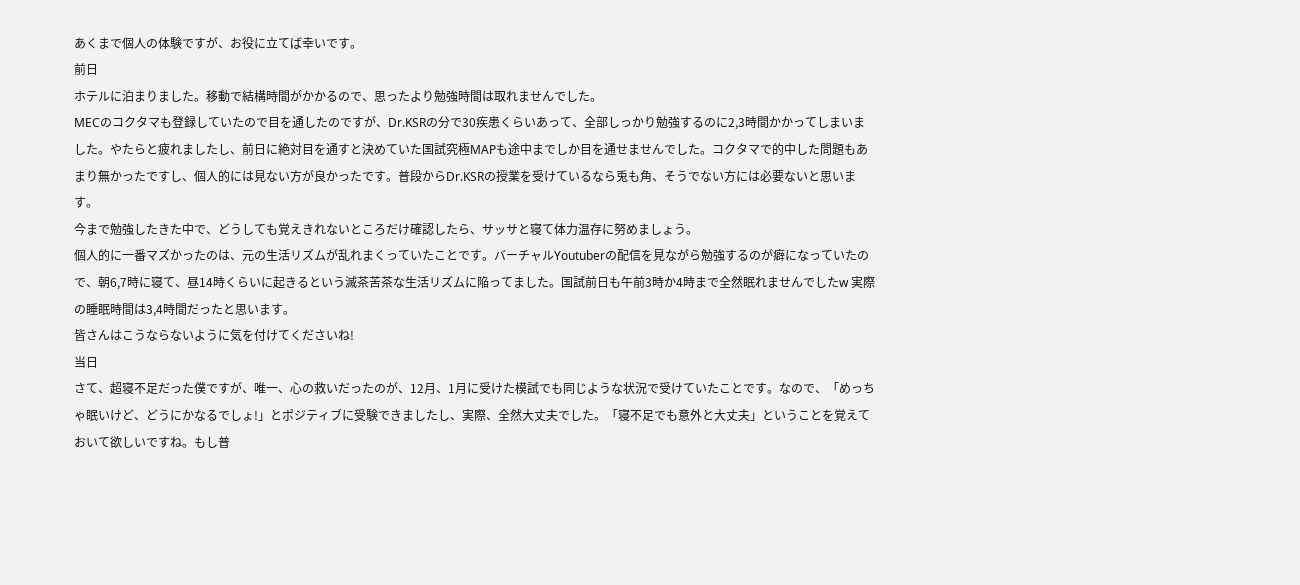あくまで個人の体験ですが、お役に立てば幸いです。
前日
ホテルに泊まりました。移動で結構時間がかかるので、思ったより勉強時間は取れませんでした。
MECのコクタマも登録していたので目を通したのですが、Dr.KSRの分で30疾患くらいあって、全部しっかり勉強するのに2,3時間かかってしまいました。やたらと疲れましたし、前日に絶対目を通すと決めていた国試究極MAPも途中までしか目を通せませんでした。コクタマで的中した問題もあまり無かったですし、個人的には見ない方が良かったです。普段からDr.KSRの授業を受けているなら兎も角、そうでない方には必要ないと思います。
今まで勉強したきた中で、どうしても覚えきれないところだけ確認したら、サッサと寝て体力温存に努めましょう。
個人的に一番マズかったのは、元の生活リズムが乱れまくっていたことです。バーチャルYoutuberの配信を見ながら勉強するのが癖になっていたので、朝6,7時に寝て、昼14時くらいに起きるという滅茶苦茶な生活リズムに陥ってました。国試前日も午前3時か4時まで全然眠れませんでしたw 実際の睡眠時間は3,4時間だったと思います。
皆さんはこうならないように気を付けてくださいね!
当日
さて、超寝不足だった僕ですが、唯一、心の救いだったのが、12月、1月に受けた模試でも同じような状況で受けていたことです。なので、「めっちゃ眠いけど、どうにかなるでしょ!」とポジティブに受験できましたし、実際、全然大丈夫でした。「寝不足でも意外と大丈夫」ということを覚えておいて欲しいですね。もし普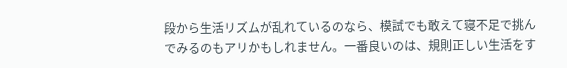段から生活リズムが乱れているのなら、模試でも敢えて寝不足で挑んでみるのもアリかもしれません。一番良いのは、規則正しい生活をす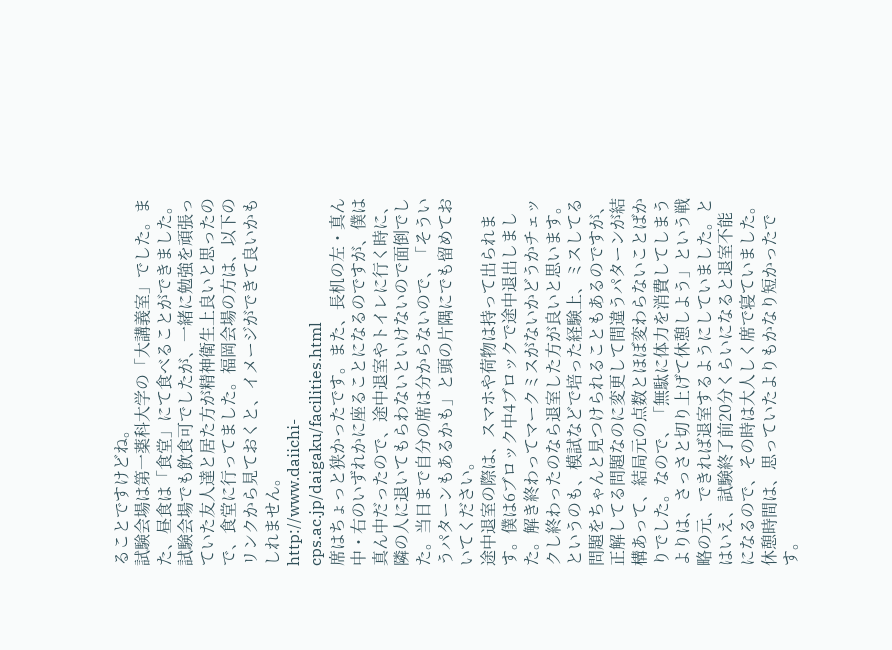ることですけどね。
試験会場は第一薬科大学の「大講義室」でした。また、昼食は「食堂」にて食べることができました。試験会場でも飲食可でしたが、一緒に勉強を頑張っていた友人達と居た方が精神衛生上良いと思ったので、食堂に行ってました。福岡会場の方は、以下のリンクから見ておくと、イメージができて良いかもしれません。
http://www.daiichi-cps.ac.jp/daigaku/facilities.html
席はちょっと狭かったです。また、長机の左・真ん中・右のいずれかに座ることになるのですが、僕は真ん中だったので、途中退室やトイレに行く時に、隣の人に退いてもらわないといけないので面倒でした。当日まで自分の席は分からないので、「そういうパターンもあるかも」と頭の片隅にでも留めておいてください。
途中退室の際は、スマホや荷物は持って出られます。僕は6ブロック中4ブロックで途中退出しました。解き終わってマークミスがないかどうかチェックし終わったのなら退室した方が良いと思います。というのも、模試などで培った経験上、ミスしてる問題をちゃんと見つけられることもあるのですが、正解してる問題なのに変更して間違うパターンが結構あって、結局元の点数とほぼ変わらないことばかりでした。なので、「無駄に体力を消費してしまうよりは、さっさと切り上げて休憩しよう」という戦略の元、できれば退室するようにしていました。とはいえ、試験終了前20分くらいになると退室不能になるので、その時は大人しく席で寝ていました。
休憩時間は、思っていたよりもかなり短かったです。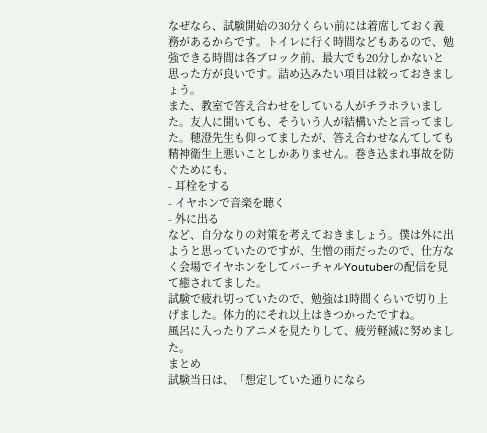なぜなら、試験開始の30分くらい前には着席しておく義務があるからです。トイレに行く時間などもあるので、勉強できる時間は各ブロック前、最大でも20分しかないと思った方が良いです。詰め込みたい項目は絞っておきましょう。
また、教室で答え合わせをしている人がチラホラいました。友人に聞いても、そういう人が結構いたと言ってました。穂澄先生も仰ってましたが、答え合わせなんてしても精神衛生上悪いことしかありません。巻き込まれ事故を防ぐためにも、
- 耳栓をする
- イヤホンで音楽を聴く
- 外に出る
など、自分なりの対策を考えておきましょう。僕は外に出ようと思っていたのですが、生憎の雨だったので、仕方なく会場でイヤホンをしてバーチャルYoutuberの配信を見て癒されてました。
試験で疲れ切っていたので、勉強は1時間くらいで切り上げました。体力的にそれ以上はきつかったですね。
風呂に入ったりアニメを見たりして、疲労軽減に努めました。
まとめ
試験当日は、「想定していた通りになら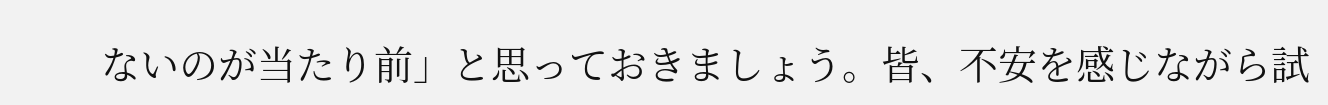ないのが当たり前」と思っておきましょう。皆、不安を感じながら試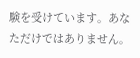験を受けています。あなただけではありません。